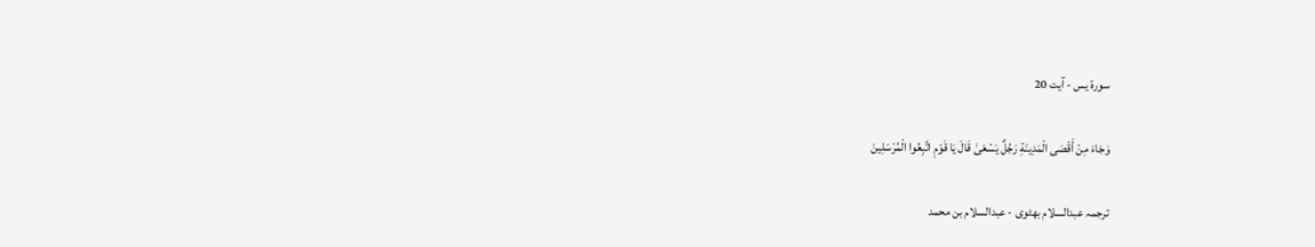سورة يس - آیت 20

وَجَاءَ مِنْ أَقْصَى الْمَدِينَةِ رَجُلٌ يَسْعَىٰ قَالَ يَا قَوْمِ اتَّبِعُوا الْمُرْسَلِينَ

ترجمہ عبدالسلام بھٹوی - عبدالسلام بن محمد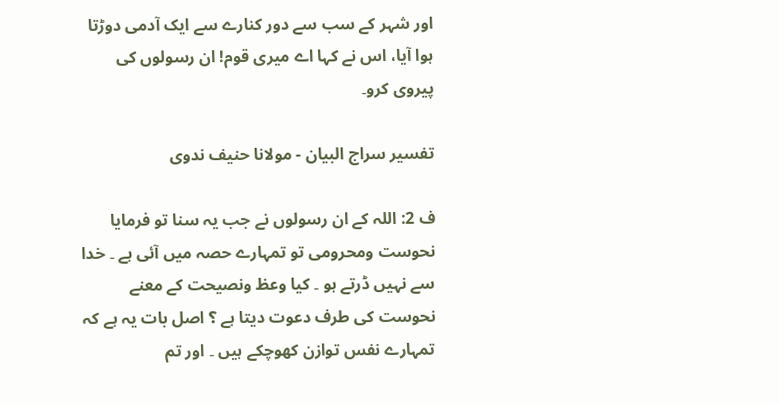اور شہر کے سب سے دور کنارے سے ایک آدمی دوڑتا ہوا آیا، اس نے کہا اے میری قوم! ان رسولوں کی پیروی کرو۔

تفسیر سراج البیان - مولانا حنیف ندوی

ف 2: اللہ کے ان رسولوں نے جب یہ سنا تو فرمایا نحوست ومحرومی تو تمہارے حصہ میں آئی ہے ۔ خدا سے نہیں ڈرتے ہو ۔ کیا وعظ ونصیحت کے معنے نحوست کی طرف دعوت دیتا ہے ؟ اصل بات یہ ہے کہ تمہارے نفس توازن کھوچکے ہیں ۔ اور تم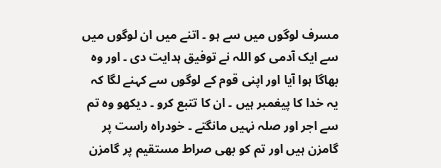مسرف لوگوں میں سے ہو ۔ اتنے میں ان لوگوں میں سے ایک آدمی کو اللہ نے توفیق ہدایت دی ۔ اور وہ بھاگا ہوا آیا اور اپنی قوم کے لوگوں سے کہنے لگا کہ یہ خدا کا پیغمبر ہیں ۔ ان کا تتبع کرو ۔ دیکھو وہ تم سے اجر اور صلہ نہیں مانگتے ۔ خودراہ راست پر گامزن ہیں اور تم کو بھی صراط مستقیم پر گامزن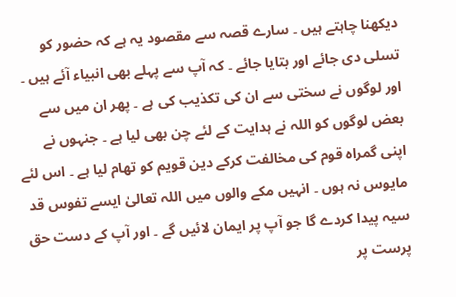دیکھنا چاہتے ہیں ۔ سارے قصہ سے مقصود یہ ہے کہ حضور کو تسلی دی جائے اور بتایا جائے ۔ کہ آپ سے پہلے بھی انبیاء آئے ہیں ۔ اور لوگوں نے سختی سے ان کی تکذیب کی ہے ۔ پھر ان میں سے بعض لوگوں کو اللہ نے ہدایت کے لئے چن بھی لیا ہے ۔ جنہوں نے اپنی گمراہ قوم کی مخالفت کرکے دین قویم کو تھام لیا ہے ۔ اس لئے مایوس نہ ہوں ۔ انہیں مکے والوں میں اللہ تعالیٰ ایسے تفوس قد سیہ پیدا کردے گا جو آپ پر ایمان لائیں گے ۔ اور آپ کے دست حق پرست پر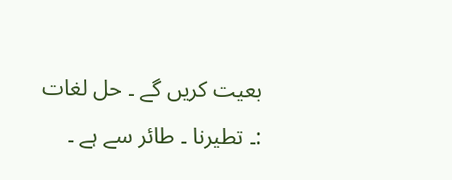بعیت کریں گے ۔ حل لغات :۔ تطیرنا ۔ طائر سے ہے ۔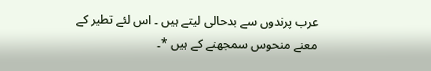عرب پرندوں سے بدحالی لیتے ہیں ۔ اس لئے تطیر کے معنے منحوس سمجھنے کے ہیں *۔